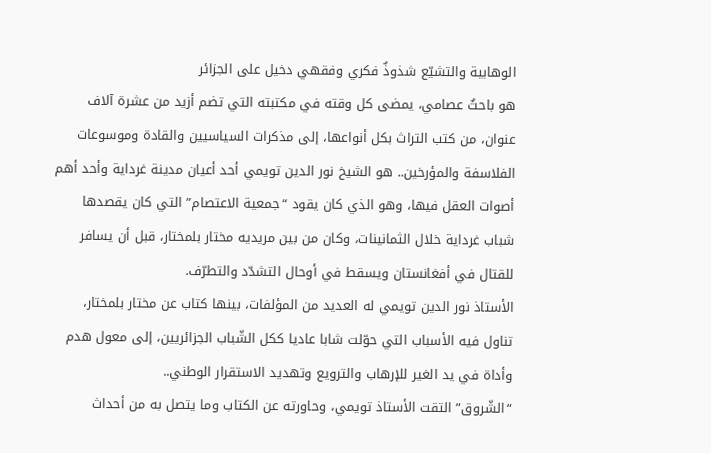الوهابية والتشيّع شذوذٌ فكري وفقهي دخيل على الجزائر
هو باحثٌ عصامي، يمضى كل وقته في مكتبته التي تضم أزيد من عشرة آلاف عنوان، من كتب التراث بكل أنواعها، إلى مذكرات السياسيين والقادة وموسوعات الفلاسفة والمؤرخين.. هو الشيخ نور الدين تويمي أحد أعيان مدينة غرداية وأحد أهم أصوات العقل فيها، وهو الذي كان يقود “جمعية الاعتصام” التي كان يقصدها شباب غرداية خلال الثمانينات، وكان من بين مريديه مختار بلمختار، قبل أن يسافر للقتال في أفغانستان ويسقط في أوحال التشدّد والتطرّف.
الأستاذ نور الدين تويمي له العديد من المؤلفات، بينها كتاب عن مختار بلمختار، تناول فيه الأسباب التي حوّلت شابا عاديا ككل الشّباب الجزائريين، إلى معول هدم وأداة في يد الغير للإرهاب والترويع وتهديد الاستقرار الوطني..
“الشّروق” التقت الأستاذ تويمي، وحاورته عن الكتاب وما يتصل به من أحداث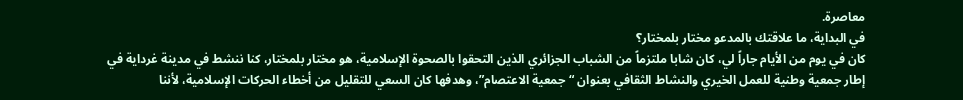معاصرة.
في البداية، ما علاقتك بالمدعو مختار بلمختار؟
كان في يوم من الأيام جاراً لي، كان شابا ملتزماً من الشباب الجزائري الذين التحقوا بالصحوة الإسلامية، هو مختار بلمختار، كنا ننشط في مدينة غرداية في إطار جمعية وطنية للعمل الخيري والنشاط الثقافي بعنوان “جمعية الاعتصام”، وهدفها كان السعي للتقليل من أخطاء الحركات الإسلامية، لأننا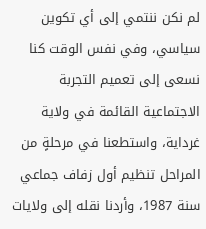لم نكن ننتمي إلى أي تكوين سياسي، وفي نفس الوقت كنا نسعى إلى تعميم التجربة الاجتماعية القائمة في ولاية غرداية، واستطعنا في مرحلةٍ من المراحل تنظيم أول زفاف جماعي سنة 1987، وأردنا نقله إلى ولايات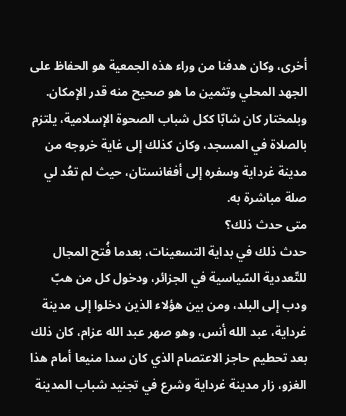أخرى، وكان هدفنا من وراء هذه الجمعية هو الحفاظ على الجهد المحلي وتثمين ما هو صحيح منه قدر الإمكان.
وبلمختار كان شابّا ككل شباب الصحوة الإسلامية، يلتزم بالصلاة في المسجد، وكان كذلك إلى غاية خروجه من مدينة غرداية وسفره إلى أفغانستان، حيث لم تعُد لي صلة مباشرة به.
متى حدث ذلك؟
حدث ذلك في بداية التسعينات، بعدما فُتح المجال للتّعددية السّياسية في الجزائر، ودخول كل من هبّ ودب إلى البلد، ومن بين هؤلاء الذين دخلوا إلى مدينة غرداية، عبد الله أنس، وهو صهر عبد الله عزام، كان ذلك بعد تحطيم حاجز الاعتصام الذي كان سدا منيعا أمام هذا الغزو، زار مدينة غرداية وشرع في تجنيد شباب المدينة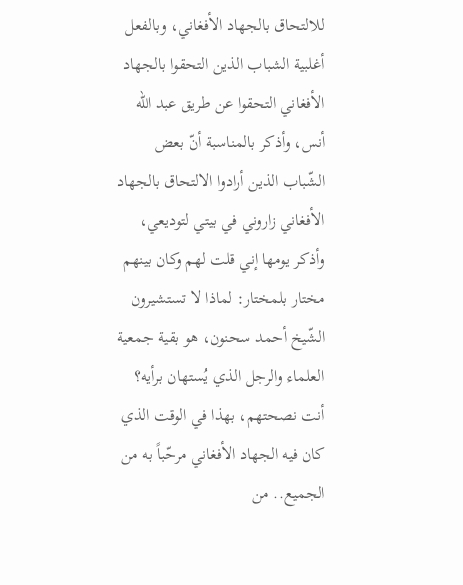للالتحاق بالجهاد الأفغاني، وبالفعل أغلبية الشباب الذين التحقوا بالجهاد الأفغاني التحقوا عن طريق عبد الله أنس، وأذكر بالمناسبة أنّ بعض الشّباب الذين أرادوا الالتحاق بالجهاد الأفغاني زاروني في بيتي لتوديعي، وأذكر يومها إني قلت لهم وكان بينهم مختار بلمختار: لماذا لا تستشيرون الشّيخ أحمد سحنون، هو بقية جمعية العلماء والرجل الذي يُستهان برأيه؟
أنت نصحتهم، بهذا في الوقت الذي كان فيه الجهاد الأفغاني مرحّباً به من الجميع.. من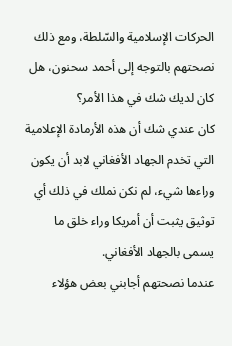الحركات الإسلامية والسّلطة، ومع ذلك نصحتهم بالتوجه إلى أحمد سحنون، هل كان لديك شك في هذا الأمر؟
كان عندي شك أن هذه الأرمادة الإعلامية التي تخدم الجهاد الأفغاني لابد أن يكون وراءها شيء، لم نكن نملك في ذلك أي توثيق يثبت أن أمريكا وراء خلق ما يسمى بالجهاد الأفغاني.
عندما نصحتهم أجابني بعض هؤلاء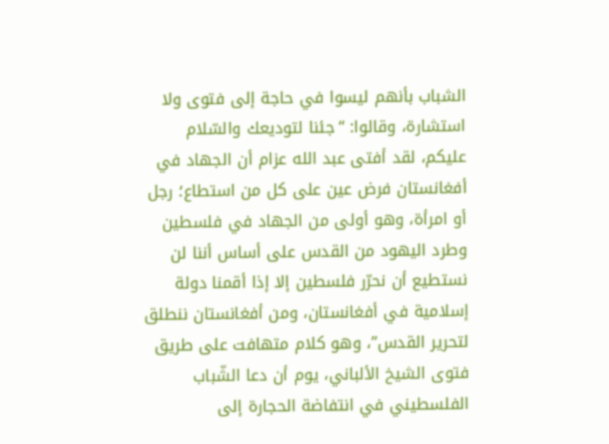الشباب بأنهم ليسوا في حاجة إلى فتوى ولا استشارة، وقالوا: “جئنا لتوديعك والسّلام عليكم، لقد أفتى عبد الله عزام أن الجهاد في أفغانستان فرض عين على كل من استطاع؛ رجل أو امرأة، وهو أولى من الجهاد في فلسطين وطرد اليهود من القدس على أساس أننا لن نستطيع أن نحرّر فلسطين إلا إذا أقمنا دولة إسلامية في أفغانستان، ومن أفغانستان ننطلق لتحرير القدس”، وهو كلام متهافت على طريق فتوى الشيخ الألباني، يوم أن دعا الشّباب الفلسطيني في انتفاضة الحجارة إلى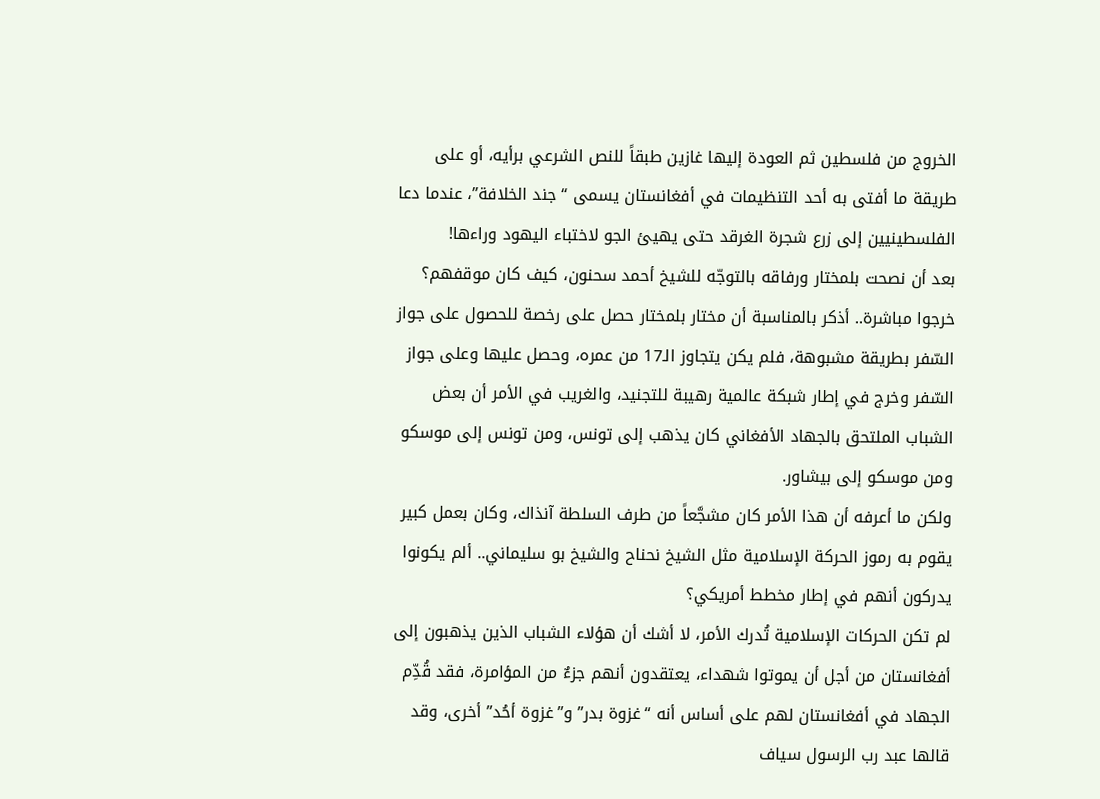الخروج من فلسطين ثم العودة إليها غازين طبقاً للنص الشرعي برأيه، أو على طريقة ما أفتى به أحد التنظيمات في أفغانستان يسمى “جند الخلافة”، عندما دعا الفلسطينيين إلى زرع شجرة الغرقد حتى يهيئ الجو لاختباء اليهود وراءها!
بعد أن نصحت بلمختار ورفاقه بالتوجّه للشيخ أحمد سحنون، كيف كان موقفهم؟
خرجوا مباشرة.. أذكر بالمناسبة أن مختار بلمختار حصل على رخصة للحصول على جواز السّفر بطريقة مشبوهة، فلم يكن يتجاوز الـ17 من عمره، وحصل عليها وعلى جواز السّفر وخرج في إطار شبكة عالمية رهيبة للتجنيد، والغريب في الأمر أن بعض الشباب الملتحق بالجهاد الأفغاني كان يذهب إلى تونس، ومن تونس إلى موسكو ومن موسكو إلى بيشاور.
ولكن ما أعرفه أن هذا الأمر كان مشجَّعاً من طرف السلطة آنذاك، وكان بعمل كبير يقوم به رموز الحركة الإسلامية مثل الشيخ نحناح والشيخ بو سليماني.. ألم يكونوا يدركون أنهم في إطار مخطط أمريكي؟
لم تكن الحركات الإسلامية تُدرك الأمر، لا أشك أن هؤلاء الشباب الذين يذهبون إلى أفغانستان من أجل أن يموتوا شهداء، يعتقدون أنهم جزءٌ من المؤامرة، فقد قُدِّم الجهاد في أفغانستان لهم على أساس أنه “غزوة بدر” و”غزوة أحُد” أخرى، وقد قالها عبد رب الرسول سياف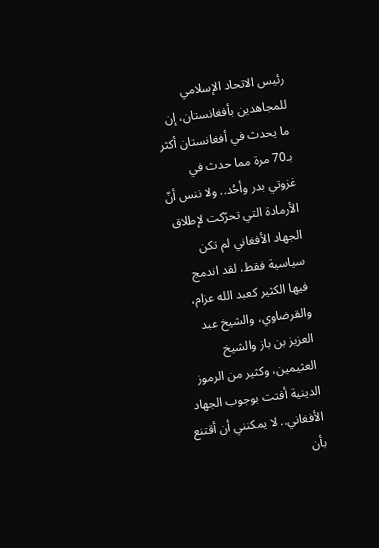رئيس الاتحاد الإسلامي للمجاهدين بأفغانستان، إن ما يحدث في أفغانستان أكثر بـ70 مرة مما حدث في غزوتي بدر وأحُد.. ولا ننس أنّ الأرمادة التي تحرّكت لإطلاق الجهاد الأفغاني لم تكن سياسية فقط، لقد اندمج فيها الكثير كعبد الله عزام، والقرضاوي، والشيخ عبد العزيز بن باز والشيخ العثيمين، وكثير من الرموز الدينية أفتت بوجوب الجهاد الأفغاني.. لا يمكنني أن أقتنع بأن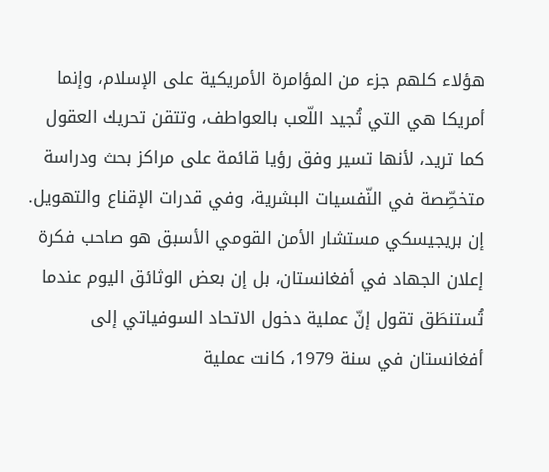هؤلاء كلهم جزء من المؤامرة الأمريكية على الإسلام، وإنما أمريكا هي التي تُجيد اللّعب بالعواطف، وتتقن تحريك العقول كما تريد، لأنها تسير وفق رؤيا قائمة على مراكز بحث ودراسة متخصِّصة في النّفسيات البشرية، وفي قدرات الإقناع والتهويل.
إن بريجيسكي مستشار الأمن القومي الأسبق هو صاحب فكرة إعلان الجهاد في أفغانستان، بل إن بعض الوثائق اليوم عندما تُستنطَق تقول إنّ عملية دخول الاتحاد السوفياتي إلى أفغانستان في سنة 1979، كانت عملية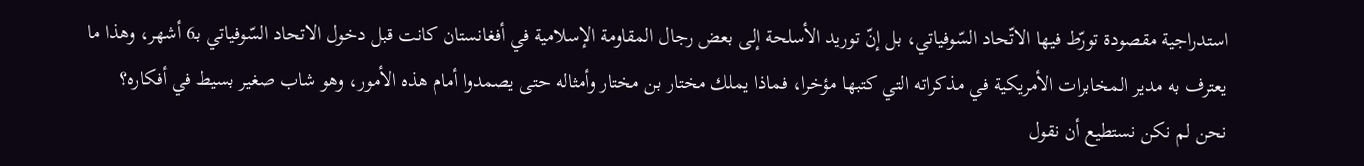استدراجية مقصودة تورّط فيها الاتّحاد السّوفياتي، بل إنّ توريد الأسلحة إلى بعض رجال المقاومة الإسلامية في أفغانستان كانت قبل دخول الاتحاد السّوفياتي بـ6 أشهر، وهذا ما يعترف به مدير المخابرات الأمريكية في مذكراته التي كتبها مؤخرا، فماذا يملك مختار بن مختار وأمثاله حتى يصمدوا أمام هذه الأمور، وهو شاب صغير بسيط في أفكاره؟
نحن لم نكن نستطيع أن نقول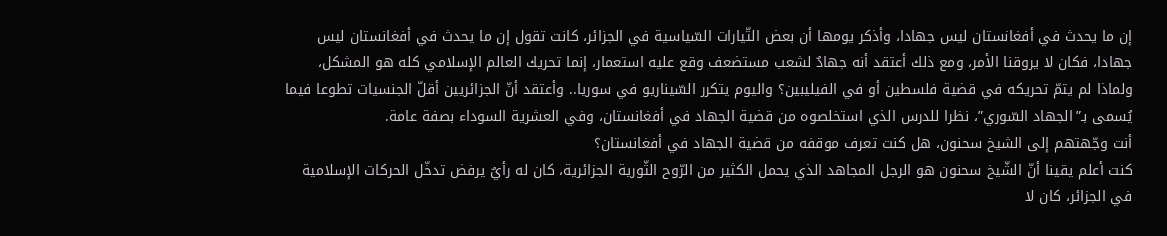إن ما يحدث في أفغانستان ليس جهادا، وأذكر يومها أن بعض التّيارات السّياسية في الجزائر، كانت تقول إن ما يحدث في أفغانستان ليس جهادا، فكان لا يروقنا الأمر، ومع ذلك أعتقد أنه جهادٌ لشعب مستضعف وقع عليه استعمار، إنما تحريك العالم الإسلامي كله هو المشكل، ولماذا لم يتمّ تحريكه في قضية فلسطين أو في الفيليبين؟ واليوم يتكرر السّيناريو في سوريا.. وأعتقد أنّ الجزائريين أقلّ الجنسيات تطوعا فيما يُسمى بـ”الجهاد السّوري”، نظرا للدرس الذي استخلصوه من قضية الجهاد في أفغانستان، وفي العشرية السوداء بصفة عامة.
أنت وجّهتهم إلى الشيخ سحنون، هل كنت تعرف موقفه من قضية الجهاد في أفغانستان؟
كنت أعلم يقينا أنّ الشّيخ سحنون هو الرجل المجاهد الذي يحمل الكثير من الرّوح الثّورية الجزائرية، كان له رأيٌ يرفض تدخّل الحركات الإسلامية في الجزائر، كان لا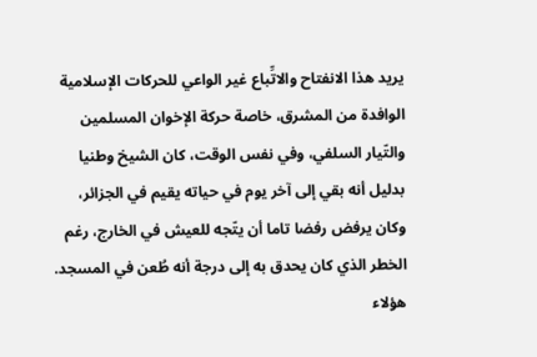يريد هذا الانفتاح والاتِّباع غير الواعي للحركات الإسلامية الوافدة من المشرق، خاصة حركة الإخوان المسلمين والتّيار السلفي، وفي نفس الوقت، كان الشيخ وطنيا بدليل أنه بقي إلى آخر يوم في حياته يقيم في الجزائر، وكان يرفض رفضا تاما أن يتّجه للعيش في الخارج، رغم الخطر الذي كان يحدق به إلى درجة أنه طُعن في المسجد.
هؤلاء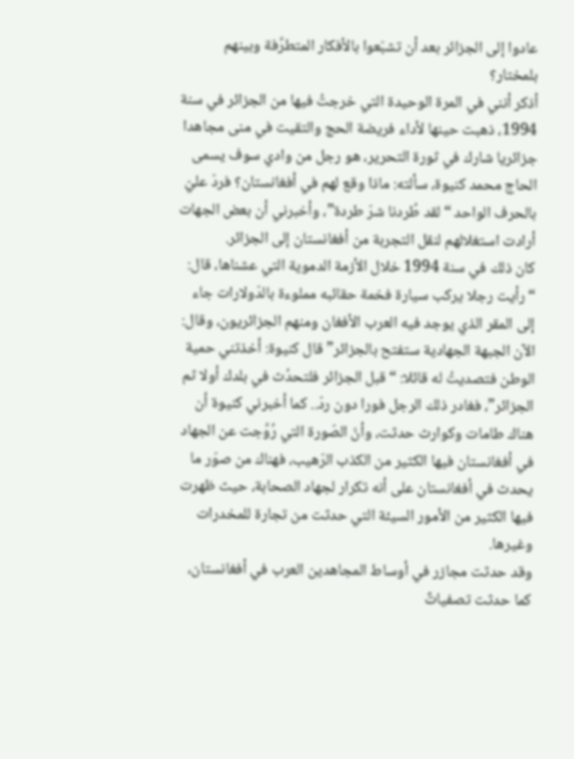عادوا إلى الجزائر بعد أن تشبّعوا بالأفكار المتطرِّفة وبينهم بلمختار؟
أذكر أنني في المرة الوحيدة التي خرجتُ فيها من الجزائر في سنة 1994، ذهبت حينها لأداء فريضة الحج والتقيت في منى مجاهدا جزائريا شارك في ثورة التحرير، هو رجل من وادي سوف يسمى الحاج محمد كنيوة، سألته: ماذا وقع لهم في أفغانستان؟ فردّ عليّ بالحرف الواحد “لقد طُردنا شرّ طردة”، وأخبرني أن بعض الجهات أرادت استغلالهم لنقل التجربة من أفغانستان إلى الجزائر.
كان ذلك في سنة 1994 خلال الأزمة الدموية التي عشناها، قال: “رأيت رجلا يركب سيارة فخمة حقائبه مملوءة بالدّولارات جاء إلى المقر الذي يوجد فيه العرب الأفغان ومنهم الجزائريون، وقال: الآن الجبهة الجهادية ستفتح بالجزائر” قال كنيوة: أخذتني حمية الوطن فتصديتُ له قائلا: “قبل الجزائر فلتحدُث في بلدك أولا ثم الجزائر”، فغادر ذلك الرجل فورا دون ردّ.. كما أخبرني كنيوة أن هناك طامات وكوارث حدثت، وأنّ الصّورة التي رُوِّجت عن الجهاد في أفغانستان فيها الكثير من الكذب الرّهيب، فهناك من صوّر ما يحدث في أفغانستان على أنه تكرار لجهاد الصحابة، حيث ظهرت فيها الكثير من الأمور السيئة التي حدثت من تجارة للمخدرات وغيرها.
وقد حدثت مجازر في أوساط المجاهدين العرب في أفغانستان، كما حدثت تصفياتٌ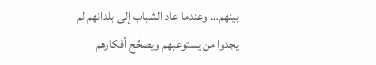بينهم… وعندما عاد الشباب إلى بلدانهم لم يجدوا من يستوعبهم ويصحِّح أفكارهم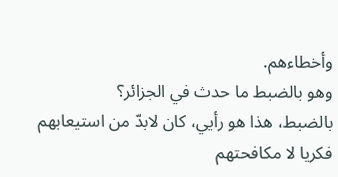وأخطاءهم.
وهو بالضبط ما حدث في الجزائر؟
بالضبط، هذا هو رأيي، كان لابدّ من استيعابهم فكريا لا مكافحتهم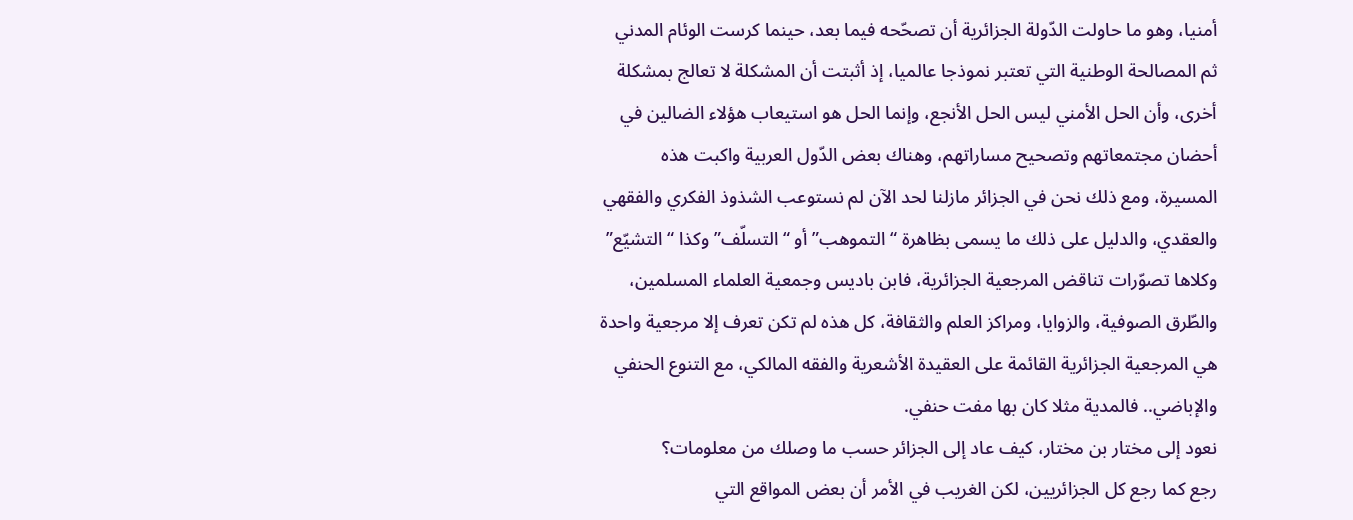أمنيا، وهو ما حاولت الدّولة الجزائرية أن تصحّحه فيما بعد، حينما كرست الوئام المدني ثم المصالحة الوطنية التي تعتبر نموذجا عالميا، إذ أثبتت أن المشكلة لا تعالج بمشكلة أخرى، وأن الحل الأمني ليس الحل الأنجع، وإنما الحل هو استيعاب هؤلاء الضالين في أحضان مجتمعاتهم وتصحيح مساراتهم، وهناك بعض الدّول العربية واكبت هذه المسيرة، ومع ذلك نحن في الجزائر مازلنا لحد الآن لم نستوعب الشذوذ الفكري والفقهي والعقدي، والدليل على ذلك ما يسمى بظاهرة “التموهب” أو “التسلّف” وكذا “التشيّع” وكلاها تصوّرات تناقض المرجعية الجزائرية، فابن باديس وجمعية العلماء المسلمين، والطّرق الصوفية، والزوايا، ومراكز العلم والثقافة، كل هذه لم تكن تعرف إلا مرجعية واحدة هي المرجعية الجزائرية القائمة على العقيدة الأشعرية والفقه المالكي، مع التنوع الحنفي والإباضي.. فالمدية مثلا كان بها مفت حنفي.
نعود إلى مختار بن مختار، كيف عاد إلى الجزائر حسب ما وصلك من معلومات؟
رجع كما رجع كل الجزائريين، لكن الغريب في الأمر أن بعض المواقع التي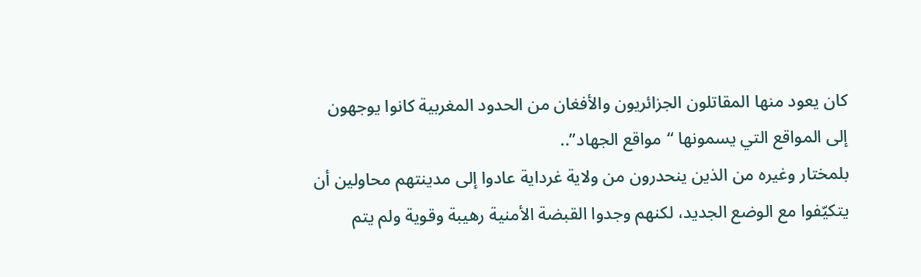كان يعود منها المقاتلون الجزائريون والأفغان من الحدود المغربية كانوا يوجهون إلى المواقع التي يسمونها “مواقع الجهاد”..
بلمختار وغيره من الذين ينحدرون من ولاية غرداية عادوا إلى مدينتهم محاولين أن يتكيّفوا مع الوضع الجديد، لكنهم وجدوا القبضة الأمنية رهيبة وقوية ولم يتم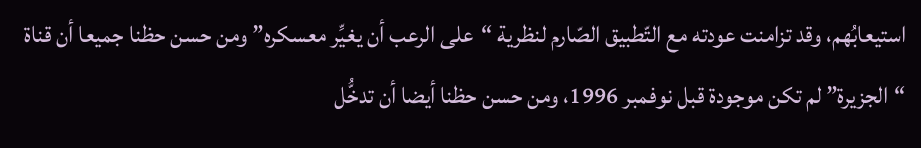استيعابُهم، وقد تزامنت عودته مع التّطبيق الصّارم لنظرية “على الرعب أن يغيِّر معسكره” ومن حسن حظنا جميعا أن قناة “الجزيرة” لم تكن موجودة قبل نوفمبر 1996، ومن حسن حظنا أيضا أن تدخُّل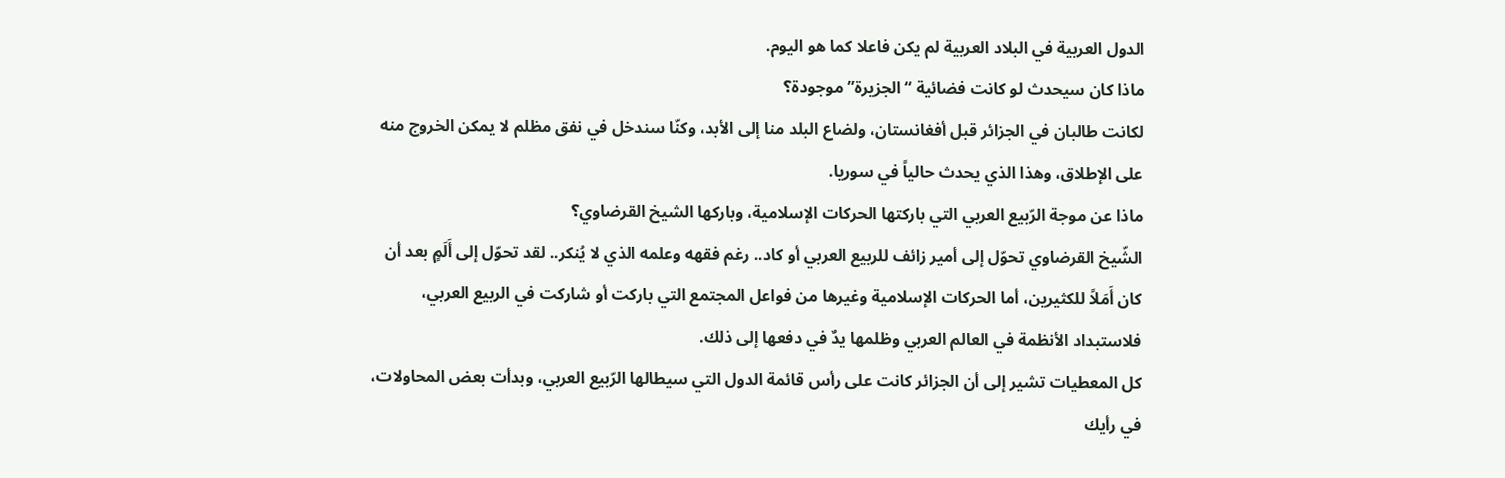الدول العربية في البلاد العربية لم يكن فاعلا كما هو اليوم.
ماذا كان سيحدث لو كانت فضائية “الجزيرة” موجودة؟
لكانت طالبان في الجزائر قبل أفغانستان، ولضاع البلد منا إلى الأبد، وكنّا سندخل في نفق مظلم لا يمكن الخروج منه على الإطلاق، وهذا الذي يحدث حالياً في سوريا.
ماذا عن موجة الرّبيع العربي التي باركتها الحركات الإسلامية، وباركها الشيخ القرضاوي؟
الشّيخ القرضاوي تحوّل إلى أمير زائف للربيع العربي أو كاد.. رغم فقهه وعلمه الذي لا يُنكر.. لقد تحوّل إلى أَلَمٍ بعد أن كان أَمَلاً للكثيرين، أما الحركات الإسلامية وغيرها من فواعل المجتمع التي باركت أو شاركت في الربيع العربي، فلاستبداد الأنظمة في العالم العربي وظلمها يدٌ في دفعها إلى ذلك.
كل المعطيات تشير إلى أن الجزائر كانت على رأس قائمة الدول التي سيطالها الرّبيع العربي، وبدأت بعض المحاولات، في رأيك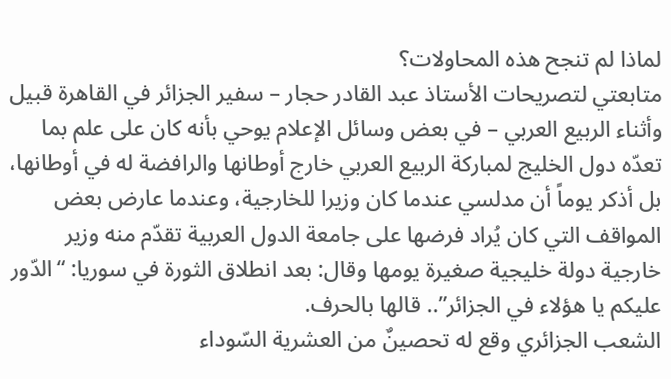لماذا لم تنجح هذه المحاولات؟
متابعتي لتصريحات الأستاذ عبد القادر حجار – سفير الجزائر في القاهرة قبيل وأثناء الربيع العربي – في بعض وسائل الإعلام يوحي بأنه كان على علم بما تعدّه دول الخليج لمباركة الربيع العربي خارج أوطانها والرافضة له في أوطانها، بل أذكر يوماً أن مدلسي عندما كان وزيرا للخارجية، وعندما عارض بعض المواقف التي كان يُراد فرضها على جامعة الدول العربية تقدّم منه وزير خارجية دولة خليجية صغيرة يومها وقال: بعد انطلاق الثورة في سوريا: “الدّور عليكم يا هؤلاء في الجزائر”.. قالها بالحرف.
الشعب الجزائري وقع له تحصينٌ من العشرية السّوداء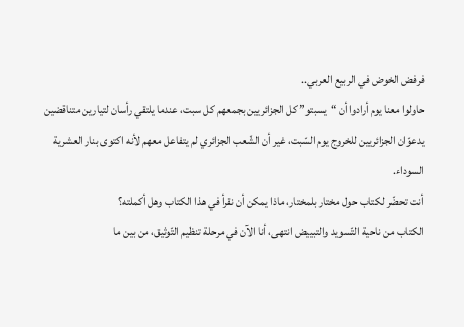فرفض الخوض في الربيع العربي..
حاولوا معنا يوم أرادوا أن “يسبتو” كل الجزائريين بجمعهم كل سبت، عندما يلتقي رأسان لتيارين متناقضين يدعوّان الجزائريين للخروج يوم السّبت، غير أن الشّعب الجزائري لم يتفاعل معهم لأنه اكتوى بنار العشرية السوداء.
أنت تحضّر لكتاب حول مختار بلمختار، ماذا يمكن أن نقرأ في هذا الكتاب وهل أكملته؟
الكتاب من ناحية التّسويد والتبييض انتهى، أنا الآن في مرحلة تنظيم التّوثيق، من بين ما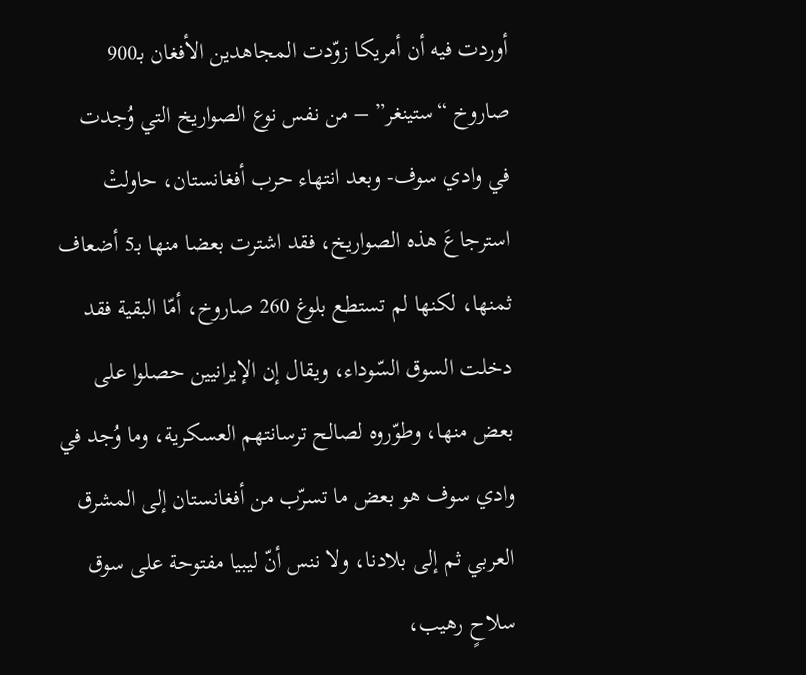أوردت فيه أن أمريكا زوّدت المجاهدين الأفغان بـ900 صاروخ “ستينغر” – من نفس نوع الصواريخ التي وُجدت في وادي سوف- وبعد انتهاء حرب أفغانستان، حاولتْ استرجاعَ هذه الصواريخ، فقد اشترت بعضا منها بـ5 أضعاف ثمنها، لكنها لم تستطع بلوغ 260 صاروخ، أمّا البقية فقد دخلت السوق السّوداء، ويقال إن الإيرانيين حصلوا على بعض منها، وطوّروه لصالح ترسانتهم العسكرية، وما وُجد في وادي سوف هو بعض ما تسرّب من أفغانستان إلى المشرق العربي ثم إلى بلادنا، ولا ننس أنّ ليبيا مفتوحة على سوق سلاحٍ رهيب،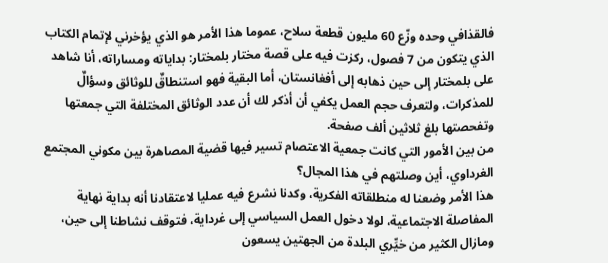فالقذافي وحده وزّع 60 مليون قطعة سلاح، عموما هذا الأمر هو الذي يؤخرني لإتمام الكتاب الذي يتكون من 7 فصول، ركزت فيه على قصة مختار بلمختار: بداياته ومساراته، أنا شاهد على بلمختار إلى حين ذهابه إلى أفغانستان، أما البقية فهو استنطاقٌ للوثائق وسؤالٌ للمذكرات، ولتعرف حجم العمل يكفي أن أذكر لك أن عدد الوثائق المختلفة التي جمعتها وتفحصتها بلغ ثلاثين ألف صفحة.
من بين الأمور التي كانت جمعية الاعتصام تسير فيها قضية المصاهرة بين مكوني المجتمع الغرداوي، أين وصلتهم في هذا المجال؟
هذا الأمر وضعنا له منطلقاته الفكرية، وكدنا نشرع فيه عمليا لاعتقادنا أنه بداية نهاية المفاصلة الاجتماعية، لولا دخول العمل السياسي إلى غرداية، فتوقف نشاطنا إلى حين، ومازال الكثير من خيِّري البلدة من الجهتين يسعون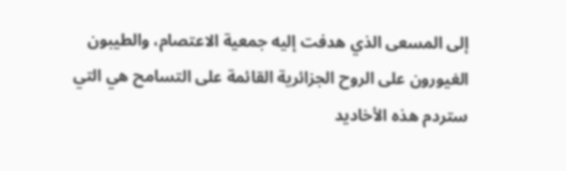إلى المسعى الذي هدفت إليه جمعية الاعتصام، والطيبون الغيورون على الروح الجزائرية القائمة على التسامح هي التي ستردم هذه الأخاديد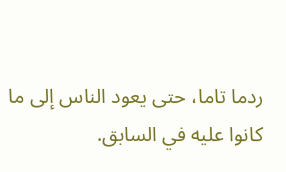ردما تاما، حتى يعود الناس إلى ما كانوا عليه في السابق.